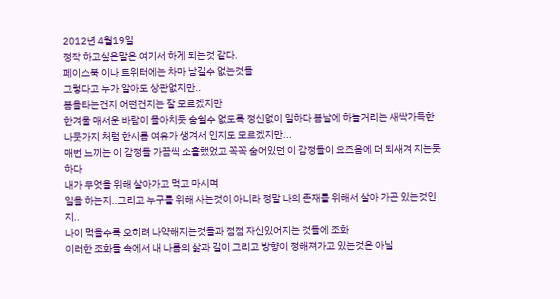2012년 4월19일
정작 하고싶은말은 여기서 하게 되는것 같다.
페이스북 이나 트위터에는 차마 남길수 없는것들
그렇다고 누가 알아도 상관없지만..
봄을타는건지 어떤건지는 잘 모르겠지만
한겨울 매서운 바람이 몰아치듯 숨쉴수 없도록 정신없이 일하다 봄날에 하늘거리는 새싹가득한 나뭇가지 처럼 한시름 여유가 생겨서 인지도 모르겠지만...
매번 느끼는 이 감정들 가끔씩 소홀했었고 꼭꼭 숨어있던 이 감정들이 요즈음에 더 되새겨 지는듯 하다
내가 무엇을 위해 살아가고 먹고 마시며
일을 하는지..그리고 누구를 위해 사는것이 아니라 정말 나의 존재를 위해서 살아 가곤 있는것인지..
나이 먹을수록 오히려 나약해지는것들과 점점 자신있어지는 것들에 조화
이러한 조화들 속에서 내 나름의 삶과 길이 그리고 방향이 정해져가고 있는것은 아닐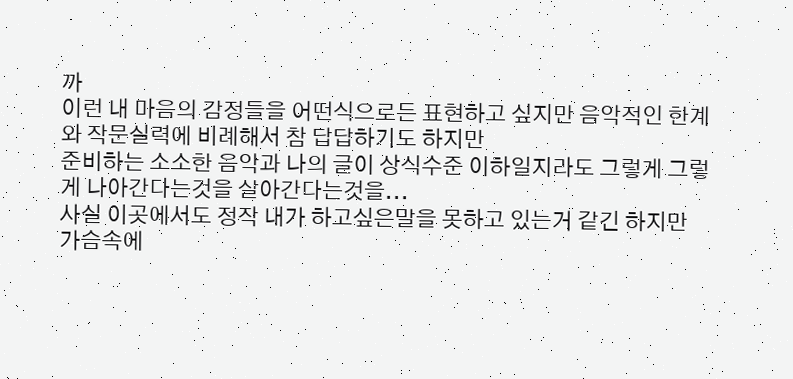까
이런 내 마음의 감정들을 어떤식으로든 표현하고 싶지만 음악적인 한계와 작문실력에 비례해서 참 답답하기도 하지만
준비하는 소소한 음악과 나의 글이 상식수준 이하일지라도 그렇게 그렇게 나아간다는것을 살아간다는것을...
사실 이곳에서도 정작 내가 하고싶은말을 못하고 있는거 같긴 하지만
가슴속에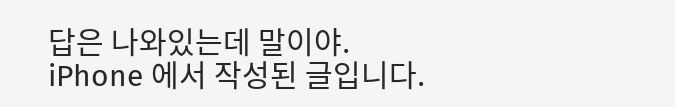답은 나와있는데 말이야.
iPhone 에서 작성된 글입니다.